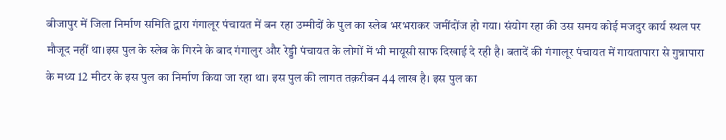बीजापुर में जिला निर्माण समिति द्वारा गंगालूर पंचायत में बन रहा उम्मीदों के पुल का स्लेब भरभराकर जमींदोंज हो गया। संयोग रहा की उस समय कोई मजदुर कार्य स्थल पर मौजूद नहीं था।इस पुल के स्लेब के गिरने के बाद गंगालुर और रेड्डी पंचायत के लोगों में भी मायूसी साफ दिखाई दे रही है। बतादें की गंगालूर पंचायत में गायतापारा से गुन्नापारा के मध्य 12 मीटर के इस पुल का निर्माण किया जा रहा था। इस पुल की लागत तक़रीबन 44 लाख है। इस पुल का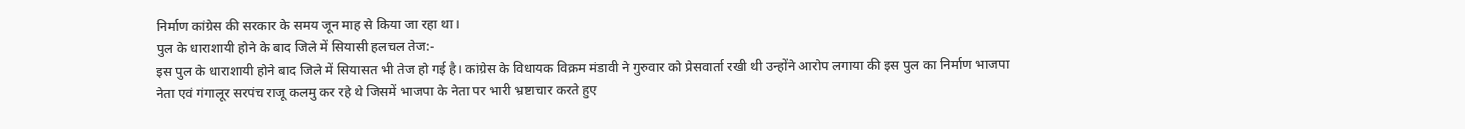निर्माण कांग्रेस की सरकार के समय जून माह से किया जा रहा था।
पुल के धाराशायी होने के बाद जिले में सियासी हलचल तेज:-
इस पुल के धाराशायी होने बाद जिले में सियासत भी तेज हो गई है। कांग्रेस के विधायक विक्रम मंडावी ने गुरुवार को प्रेसवार्ता रखी थी उन्होंने आरोप लगाया की इस पुल का निर्माण भाजपा नेता एवं गंगालूर सरपंच राजू कलमु कर रहे थे जिसमें भाजपा के नेता पर भारी भ्रष्टाचार करते हुए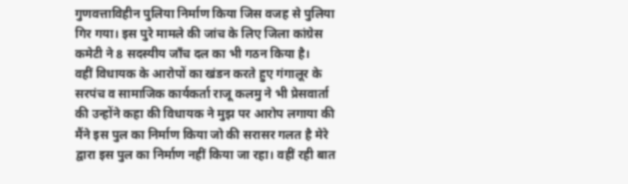गुणवत्ताविहीन पुलिया निर्माण किया जिस वजह से पुलिया गिर गया। इस पुरे मामले की जांच के लिए जिला कांग्रेस कमेटी ने 8 सदस्यीय जाँच दल का भी गठन किया है।
वहीं विधायक के आरोपों का खंडन करते हुए गंगालूर के सरपंच व सामाजिक कार्यकर्ता राजू कलमु ने भी प्रेसवार्ता की उन्होंने कहा की विधायक ने मुझ पर आरोप लगाया की मैंने इस पुल का निर्माण किया जो की सरासर गलत है मेरे द्वारा इस पुल का निर्माण नहीं किया जा रहा। वहीं रही बात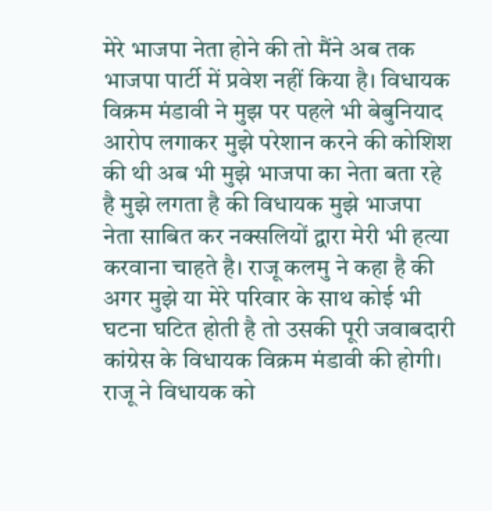मेरे भाजपा नेता होने की तो मैंने अब तक भाजपा पार्टी में प्रवेश नहीं किया है। विधायक विक्रम मंडावी ने मुझ पर पहले भी बेबुनियाद आरोप लगाकर मुझे परेशान करने की कोशिश की थी अब भी मुझे भाजपा का नेता बता रहे है मुझे लगता है की विधायक मुझे भाजपा नेता साबित कर नक्सलियों द्वारा मेरी भी हत्या करवाना चाहते है। राजू कलमु ने कहा है की अगर मुझे या मेरे परिवार के साथ कोई भी घटना घटित होती है तो उसकी पूरी जवाबदारी कांग्रेस के विधायक विक्रम मंडावी की होगी। राजू ने विधायक को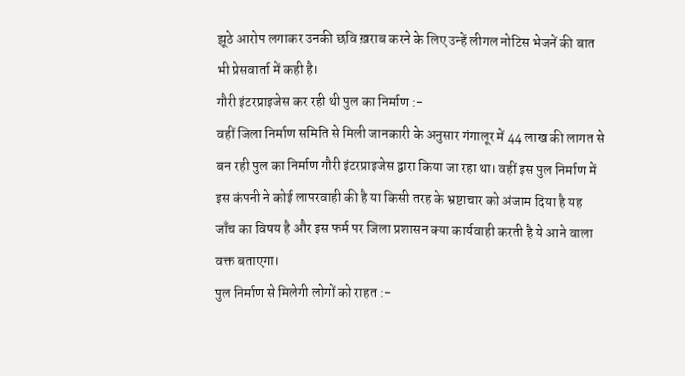झूठे आरोप लगाकर उनकी छवि ख़राब करने के लिए उन्हें लीगल नोटिस भेजनें की बात भी प्रेसवार्ता में कही है।
गौरी इंटरप्राइजेस कर रही थी पुल का निर्माण :-
वहीं जिला निर्माण समिति से मिली जानकारी के अनुसार गंगालूर में 44 लाख की लागत से बन रही पुल का निर्माण गौरी इंटरप्राइजेस द्वारा किया जा रहा था। वहीं इस पुल निर्माण में इस कंपनी ने कोई लापरवाही की है या किसी तरह के भ्रष्टाचार को अंजाम दिया है यह जाँच का विषय है और इस फर्म पर जिला प्रशासन क्या कार्यवाही करती है ये आने वाला वक्त बताएगा।
पुल निर्माण से मिलेगी लोगों को राहत :-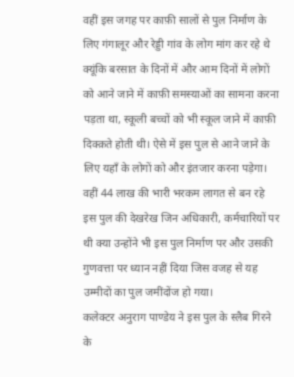वहीं इस जगह पर काफ़ी सालों से पुल निर्माण के लिए गंगालूर और रेड्डी गांव के लोग मांग कर रहे थे क्यूंकि बरसात के दिनों में और आम दिनों में लोगों को आने जाने में काफ़ी समस्याओं का सामना करना पड़ता था, स्कूली बच्चों को भी स्कूल जाने में काफ़ी दिक्क़ते होती थी। ऐसे में इस पुल से आने जाने के लिए यहाँ के लोगों को और इंतजार करना पड़ेगा।
वहीं 44 लाख की भारी भरकम लागत से बन रहे इस पुल की देखरेख जिन अधिकारी, कर्मचारियों पर थी क्या उन्होंने भी इस पुल निर्माण पर और उसकी गुणवत्ता पर ध्यान नहीं दिया जिस वजह से यह उम्मीदों का पुल जमींदोंज हो गया।
कलेक्टर अनुराग पाण्डेय ने इस पुल के स्लैब गिरने के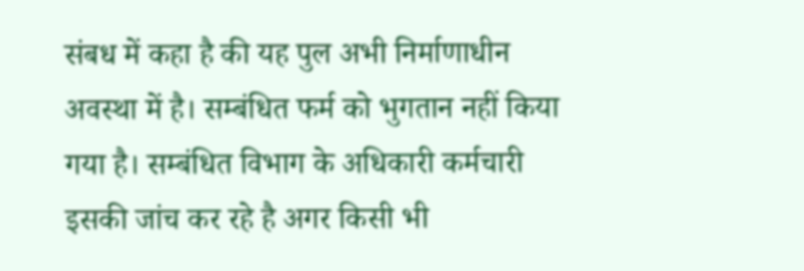संबध में कहा है की यह पुल अभी निर्माणाधीन अवस्था में है। सम्बंधित फर्म को भुगतान नहीं किया गया है। सम्बंधित विभाग के अधिकारी कर्मचारी इसकी जांच कर रहे है अगर किसी भी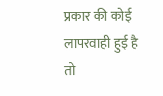प्रकार की कोई लापरवाही हुई है तो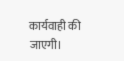कार्यवाही की जाएगी।